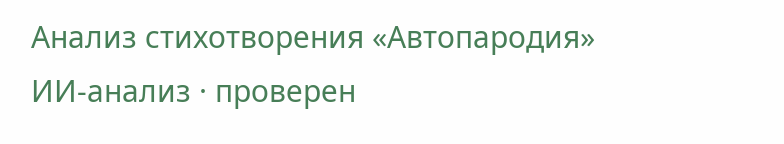Анализ стихотворения «Автопародия»
ИИ-анализ · проверен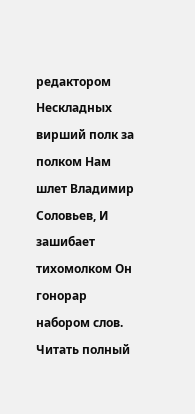редактором
Нескладных вирший полк за полком Нам шлет Владимир Соловьев, И зашибает тихомолком Он гонорар набором слов.
Читать полный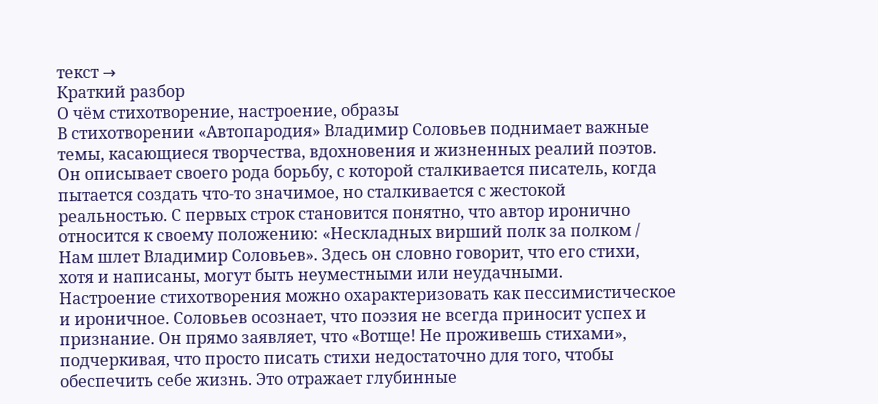текст →
Краткий разбор
О чём стихотворение, настроение, образы
В стихотворении «Автопародия» Владимир Соловьев поднимает важные темы, касающиеся творчества, вдохновения и жизненных реалий поэтов. Он описывает своего рода борьбу, с которой сталкивается писатель, когда пытается создать что-то значимое, но сталкивается с жестокой реальностью. С первых строк становится понятно, что автор иронично относится к своему положению: «Нескладных вирший полк за полком / Нам шлет Владимир Соловьев». Здесь он словно говорит, что его стихи, хотя и написаны, могут быть неуместными или неудачными.
Настроение стихотворения можно охарактеризовать как пессимистическое и ироничное. Соловьев осознает, что поэзия не всегда приносит успех и признание. Он прямо заявляет, что «Вотще! Не проживешь стихами», подчеркивая, что просто писать стихи недостаточно для того, чтобы обеспечить себе жизнь. Это отражает глубинные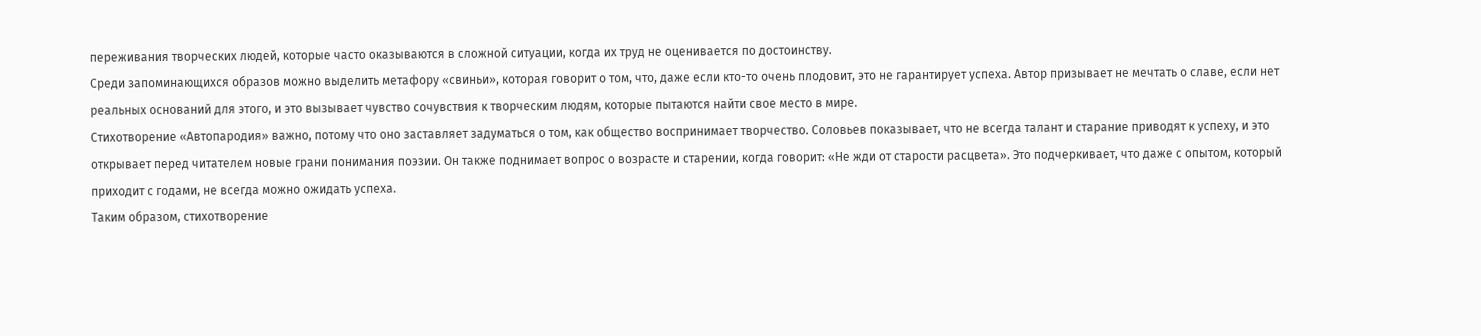переживания творческих людей, которые часто оказываются в сложной ситуации, когда их труд не оценивается по достоинству.
Среди запоминающихся образов можно выделить метафору «свиньи», которая говорит о том, что, даже если кто-то очень плодовит, это не гарантирует успеха. Автор призывает не мечтать о славе, если нет реальных оснований для этого, и это вызывает чувство сочувствия к творческим людям, которые пытаются найти свое место в мире.
Стихотворение «Автопародия» важно, потому что оно заставляет задуматься о том, как общество воспринимает творчество. Соловьев показывает, что не всегда талант и старание приводят к успеху, и это открывает перед читателем новые грани понимания поэзии. Он также поднимает вопрос о возрасте и старении, когда говорит: «Не жди от старости расцвета». Это подчеркивает, что даже с опытом, который приходит с годами, не всегда можно ожидать успеха.
Таким образом, стихотворение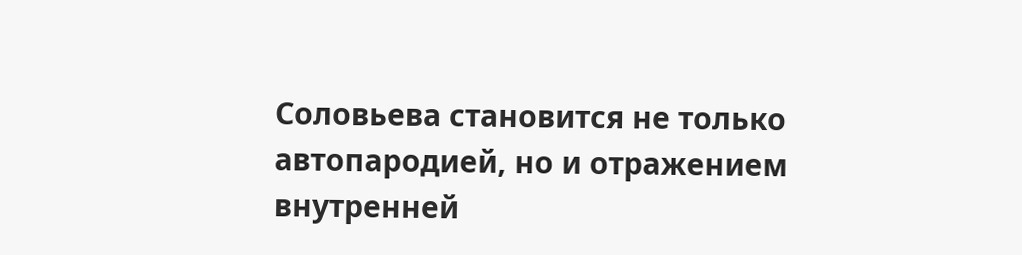Соловьева становится не только автопародией, но и отражением внутренней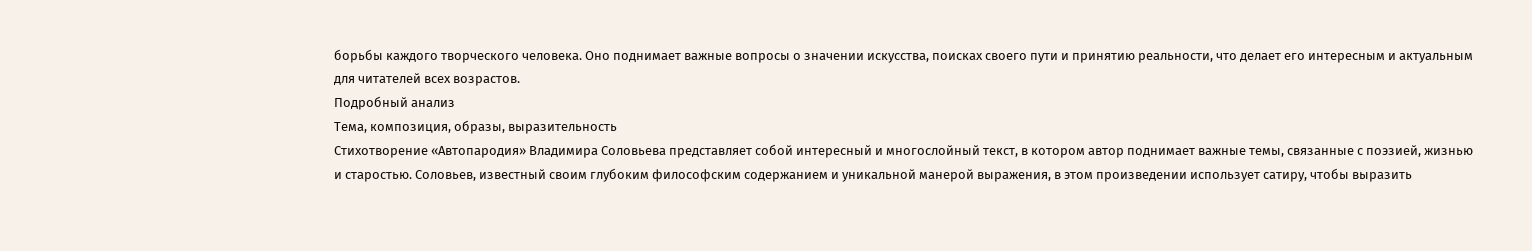борьбы каждого творческого человека. Оно поднимает важные вопросы о значении искусства, поисках своего пути и принятию реальности, что делает его интересным и актуальным для читателей всех возрастов.
Подробный анализ
Тема, композиция, образы, выразительность
Стихотворение «Автопародия» Владимира Соловьева представляет собой интересный и многослойный текст, в котором автор поднимает важные темы, связанные с поэзией, жизнью и старостью. Соловьев, известный своим глубоким философским содержанием и уникальной манерой выражения, в этом произведении использует сатиру, чтобы выразить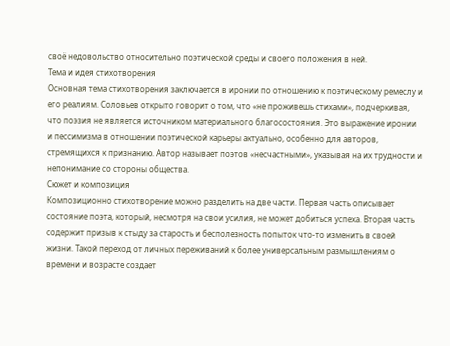своё недовольство относительно поэтической среды и своего положения в ней.
Тема и идея стихотворения
Основная тема стихотворения заключается в иронии по отношению к поэтическому ремеслу и его реалиям. Соловьев открыто говорит о том, что «не проживешь стихами», подчеркивая, что поэзия не является источником материального благосостояния. Это выражение иронии и пессимизма в отношении поэтической карьеры актуально, особенно для авторов, стремящихся к признанию. Автор называет поэтов «несчастными», указывая на их трудности и непонимание со стороны общества.
Сюжет и композиция
Композиционно стихотворение можно разделить на две части. Первая часть описывает состояние поэта, который, несмотря на свои усилия, не может добиться успеха. Вторая часть содержит призыв к стыду за старость и бесполезность попыток что-то изменить в своей жизни. Такой переход от личных переживаний к более универсальным размышлениям о времени и возрасте создает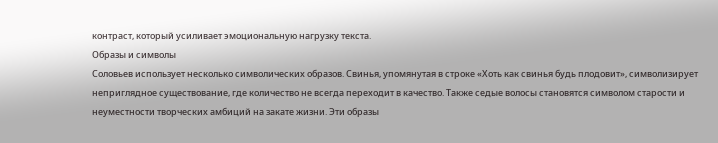контраст, который усиливает эмоциональную нагрузку текста.
Образы и символы
Соловьев использует несколько символических образов. Свинья, упомянутая в строке «Хоть как свинья будь плодовит», символизирует неприглядное существование, где количество не всегда переходит в качество. Также седые волосы становятся символом старости и неуместности творческих амбиций на закате жизни. Эти образы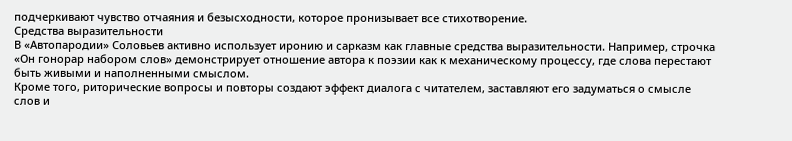подчеркивают чувство отчаяния и безысходности, которое пронизывает все стихотворение.
Средства выразительности
В «Автопародии» Соловьев активно использует иронию и сарказм как главные средства выразительности. Например, строчка «Он гонорар набором слов» демонстрирует отношение автора к поэзии как к механическому процессу, где слова перестают быть живыми и наполненными смыслом.
Кроме того, риторические вопросы и повторы создают эффект диалога с читателем, заставляют его задуматься о смысле слов и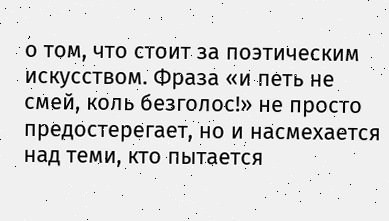о том, что стоит за поэтическим искусством. Фраза «и петь не смей, коль безголос!» не просто предостерегает, но и насмехается над теми, кто пытается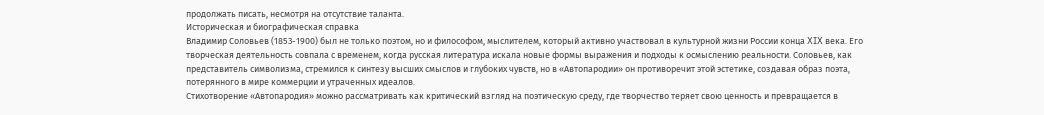продолжать писать, несмотря на отсутствие таланта.
Историческая и биографическая справка
Владимир Соловьев (1853-1900) был не только поэтом, но и философом, мыслителем, который активно участвовал в культурной жизни России конца XIX века. Его творческая деятельность совпала с временем, когда русская литература искала новые формы выражения и подходы к осмыслению реальности. Соловьев, как представитель символизма, стремился к синтезу высших смыслов и глубоких чувств, но в «Автопародии» он противоречит этой эстетике, создавая образ поэта, потерянного в мире коммерции и утраченных идеалов.
Стихотворение «Автопародия» можно рассматривать как критический взгляд на поэтическую среду, где творчество теряет свою ценность и превращается в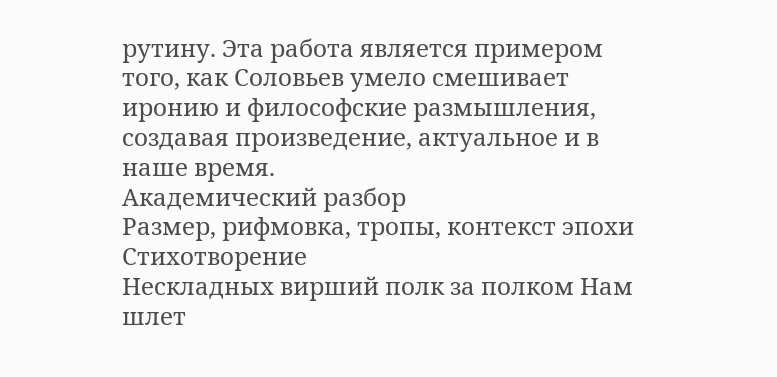рутину. Эта работа является примером того, как Соловьев умело смешивает иронию и философские размышления, создавая произведение, актуальное и в наше время.
Академический разбор
Размер, рифмовка, тропы, контекст эпохи
Стихотворение
Нескладных вирший полк за полком Нам шлет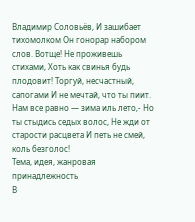Владимир Соловьёв, И зашибает тихомолком Он гонорар набором слов. Вотще! Не проживешь стихами, Хоть как свинья будь плодовит! Торгуй, несчастный, сапогами И не мечтай, что ты пиит. Нам все равно — зима иль лето,- Но ты стыдись седых волос, Не жди от старости расцвета И петь не смей, коль безголос!
Тема, идея, жанровая принадлежность
В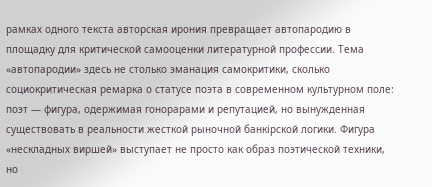рамках одного текста авторская ирония превращает автопародию в площадку для критической самооценки литературной профессии. Тема «автопародии» здесь не столько эманация самокритики, сколько социокритическая ремарка о статусе поэта в современном культурном поле: поэт — фигура, одержимая гонорарами и репутацией, но вынужденная существовать в реальности жесткой рыночной банкірской логики. Фигура «нескладных виршей» выступает не просто как образ поэтической техники, но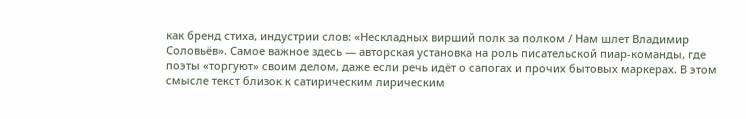как бренд стиха, индустрии слов: «Нескладных вирший полк за полком / Нам шлет Владимир Соловьёв». Самое важное здесь — авторская установка на роль писательской пиар-команды, где поэты «торгуют» своим делом, даже если речь идёт о сапогах и прочих бытовых маркерах. В этом смысле текст близок к сатирическим лирическим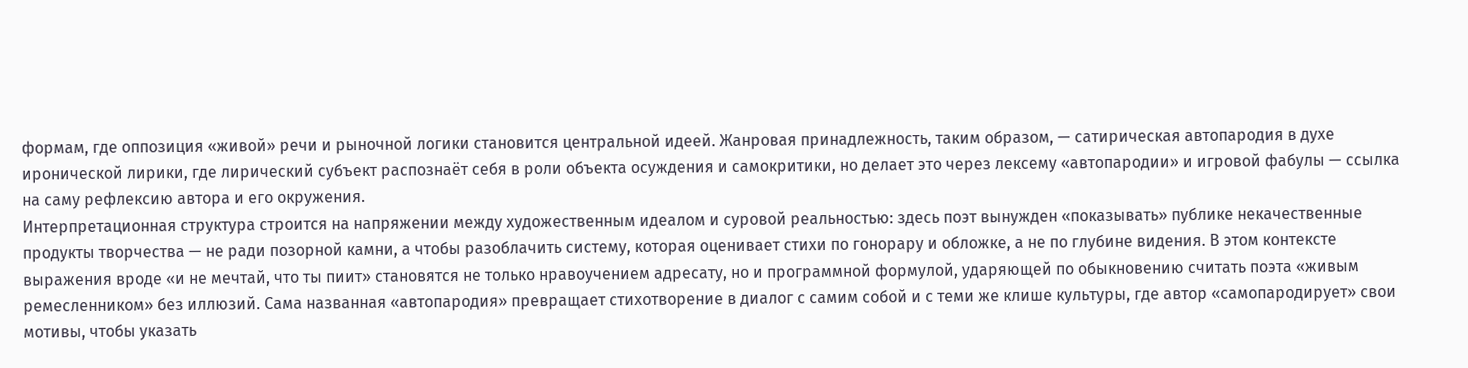формам, где оппозиция «живой» речи и рыночной логики становится центральной идеей. Жанровая принадлежность, таким образом, — сатирическая автопародия в духе иронической лирики, где лирический субъект распознаёт себя в роли объекта осуждения и самокритики, но делает это через лексему «автопародии» и игровой фабулы — ссылка на саму рефлексию автора и его окружения.
Интерпретационная структура строится на напряжении между художественным идеалом и суровой реальностью: здесь поэт вынужден «показывать» публике некачественные продукты творчества — не ради позорной камни, а чтобы разоблачить систему, которая оценивает стихи по гонорару и обложке, а не по глубине видения. В этом контексте выражения вроде «и не мечтай, что ты пиит» становятся не только нравоучением адресату, но и программной формулой, ударяющей по обыкновению считать поэта «живым ремесленником» без иллюзий. Сама названная «автопародия» превращает стихотворение в диалог с самим собой и с теми же клише культуры, где автор «самопародирует» свои мотивы, чтобы указать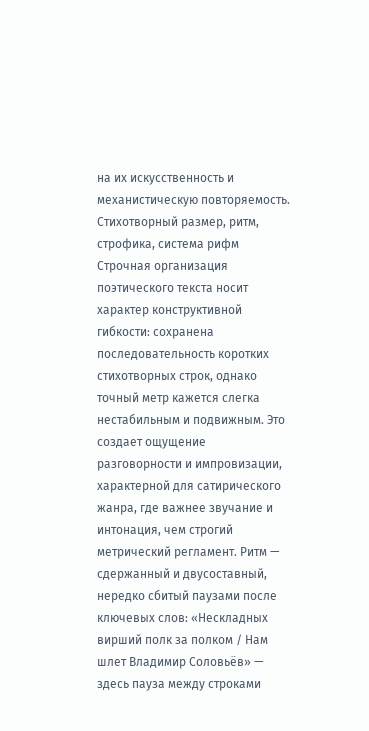на их искусственность и механистическую повторяемость.
Стихотворный размер, ритм, строфика, система рифм
Строчная организация поэтического текста носит характер конструктивной гибкости: сохранена последовательность коротких стихотворных строк, однако точный метр кажется слегка нестабильным и подвижным. Это создает ощущение разговорности и импровизации, характерной для сатирического жанра, где важнее звучание и интонация, чем строгий метрический регламент. Ритм — сдержанный и двусоставный, нередко сбитый паузами после ключевых слов: «Нескладных вирший полк за полком / Нам шлет Владимир Соловьёв» — здесь пауза между строками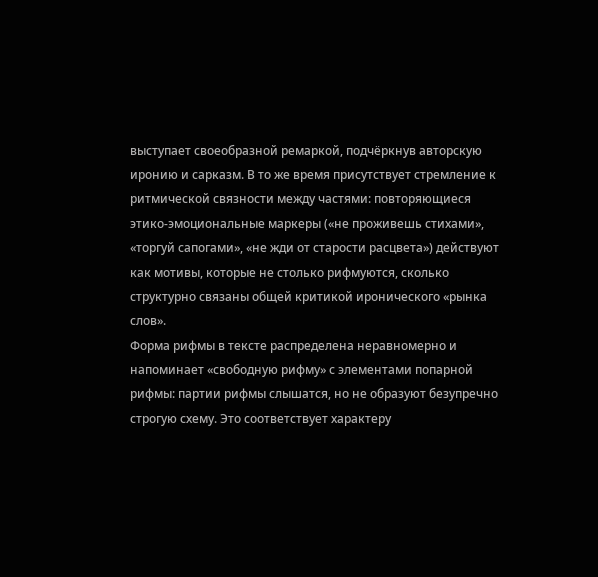выступает своеобразной ремаркой, подчёркнув авторскую иронию и сарказм. В то же время присутствует стремление к ритмической связности между частями: повторяющиеся этико-эмоциональные маркеры («не проживешь стихами», «торгуй сапогами», «не жди от старости расцвета») действуют как мотивы, которые не столько рифмуются, сколько структурно связаны общей критикой иронического «рынка слов».
Форма рифмы в тексте распределена неравномерно и напоминает «свободную рифму» с элементами попарной рифмы: партии рифмы слышатся, но не образуют безупречно строгую схему. Это соответствует характеру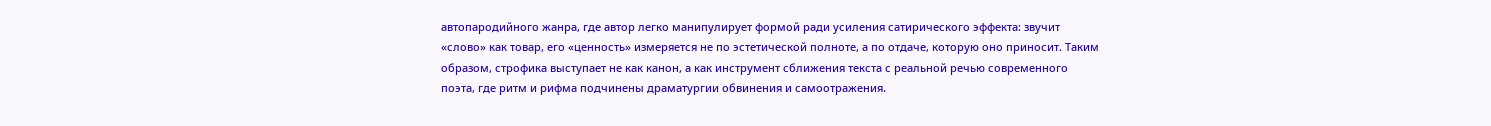автопародийного жанра, где автор легко манипулирует формой ради усиления сатирического эффекта: звучит «слово» как товар, его «ценность» измеряется не по эстетической полноте, а по отдаче, которую оно приносит. Таким образом, строфика выступает не как канон, а как инструмент сближения текста с реальной речью современного поэта, где ритм и рифма подчинены драматургии обвинения и самоотражения.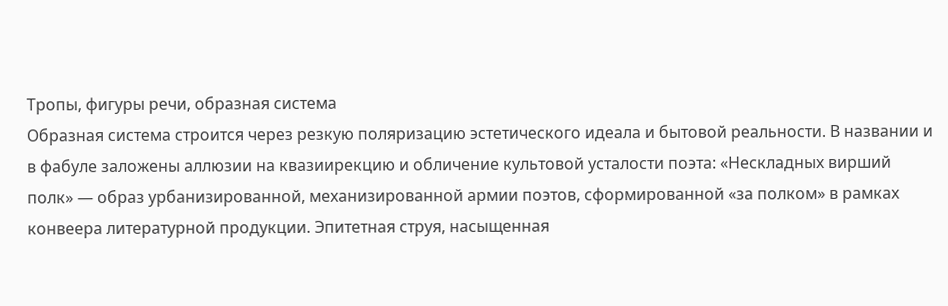Тропы, фигуры речи, образная система
Образная система строится через резкую поляризацию эстетического идеала и бытовой реальности. В названии и в фабуле заложены аллюзии на квазиирекцию и обличение культовой усталости поэта: «Нескладных вирший полк» — образ урбанизированной, механизированной армии поэтов, сформированной «за полком» в рамках конвеера литературной продукции. Эпитетная струя, насыщенная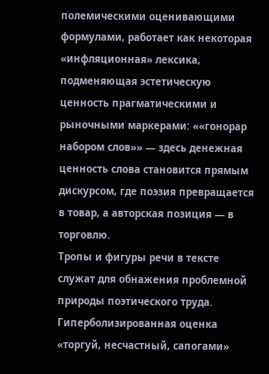полемическими оценивающими формулами, работает как некоторая «инфляционная» лексика, подменяющая эстетическую ценность прагматическими и рыночными маркерами: ««гонорар набором слов»» — здесь денежная ценность слова становится прямым дискурсом, где поэзия превращается в товар, а авторская позиция — в торговлю.
Тропы и фигуры речи в тексте служат для обнажения проблемной природы поэтического труда. Гиперболизированная оценка «торгуй, несчастный, сапогами»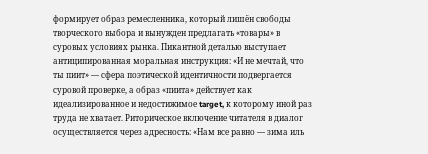формирует образ ремесленника, который лишён свободы творческого выбора и вынужден предлагать «товары» в суровых условиях рынка. Пикантной деталью выступает антиципированная моральная инструкция: «И не мечтай, что ты пиит» — сфера поэтической идентичности подвергается суровой проверке, а образ «пиита» действует как идеализированное и недостижимое target, к которому иной раз труда не хватает. Риторическое включение читателя в диалог осуществляется через адресность: «Нам все равно — зима иль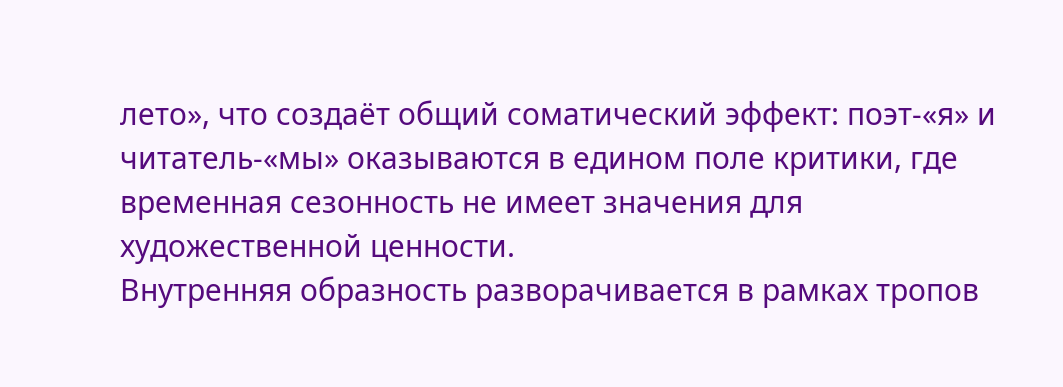лето», что создаёт общий соматический эффект: поэт-«я» и читатель-«мы» оказываются в едином поле критики, где временная сезонность не имеет значения для художественной ценности.
Внутренняя образность разворачивается в рамках тропов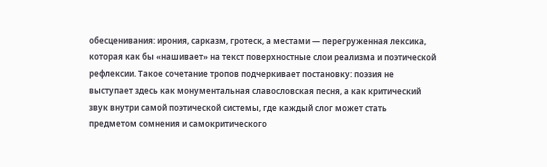обесценивания: ирония, сарказм, гротеск, а местами — перегруженная лексика, которая как бы «нашивает» на текст поверхностные слои реализма и поэтической рефлексии. Такое сочетание тропов подчеркивает постановку: поэзия не выступает здесь как монументальная славословская песня, а как критический звук внутри самой поэтической системы, где каждый слог может стать предметом сомнения и самокритического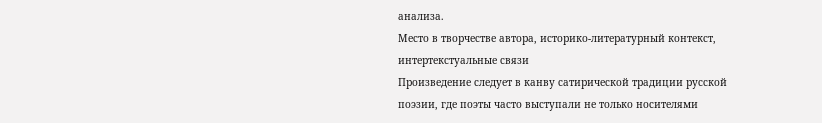анализа.
Место в творчестве автора, историко-литературный контекст, интертекстуальные связи
Произведение следует в канву сатирической традиции русской поэзии, где поэты часто выступали не только носителями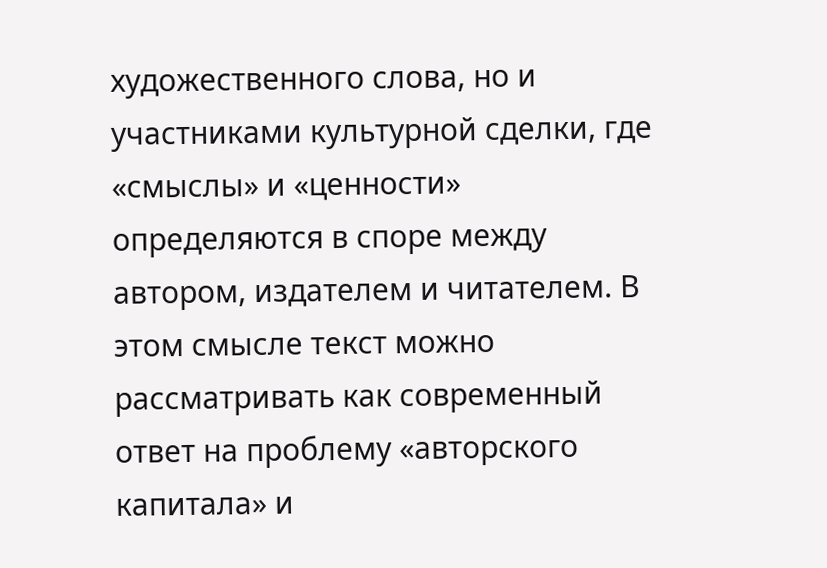художественного слова, но и участниками культурной сделки, где «смыслы» и «ценности» определяются в споре между автором, издателем и читателем. В этом смысле текст можно рассматривать как современный ответ на проблему «авторского капитала» и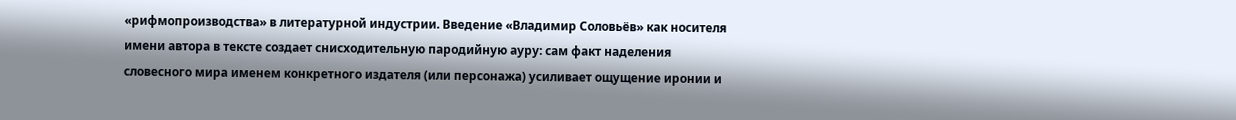«рифмопроизводства» в литературной индустрии. Введение «Владимир Соловьёв» как носителя имени автора в тексте создает снисходительную пародийную ауру: сам факт наделения словесного мира именем конкретного издателя (или персонажа) усиливает ощущение иронии и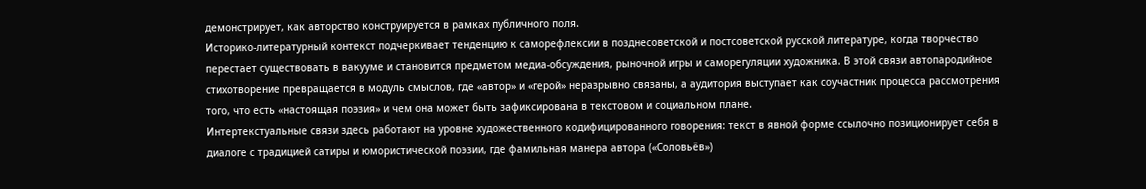демонстрирует, как авторство конструируется в рамках публичного поля.
Историко-литературный контекст подчеркивает тенденцию к саморефлексии в позднесоветской и постсоветской русской литературе, когда творчество перестает существовать в вакууме и становится предметом медиа-обсуждения, рыночной игры и саморегуляции художника. В этой связи автопародийное стихотворение превращается в модуль смыслов, где «автор» и «герой» неразрывно связаны, а аудитория выступает как соучастник процесса рассмотрения того, что есть «настоящая поэзия» и чем она может быть зафиксирована в текстовом и социальном плане.
Интертекстуальные связи здесь работают на уровне художественного кодифицированного говорения: текст в явной форме ссылочно позиционирует себя в диалоге с традицией сатиры и юмористической поэзии, где фамильная манера автора («Соловьёв»)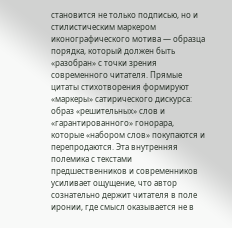становится не только подписью, но и стилистическим маркером иконографического мотива — образца порядка, который должен быть «разобран» с точки зрения современного читателя. Прямые цитаты стихотворения формируют «маркеры» сатирического дискурса: образ «решительных» слов и «гарантированного» гонорара, которые «набором слов» покупаются и перепродаются. Эта внутренняя полемика с текстами предшественников и современников усиливает ощущение, что автор сознательно держит читателя в поле иронии, где смысл оказывается не в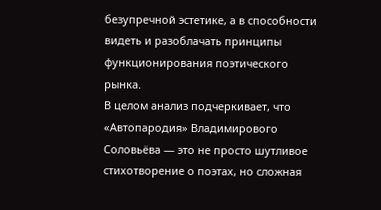безупречной эстетике, а в способности видеть и разоблачать принципы функционирования поэтического рынка.
В целом анализ подчеркивает, что «Автопародия» Владимирового Соловьёва — это не просто шутливое стихотворение о поэтах, но сложная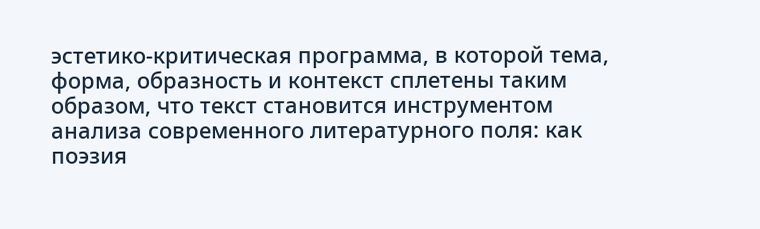эстетико-критическая программа, в которой тема, форма, образность и контекст сплетены таким образом, что текст становится инструментом анализа современного литературного поля: как поэзия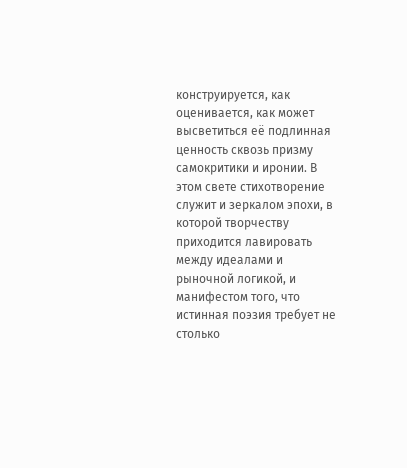конструируется, как оценивается, как может высветиться её подлинная ценность сквозь призму самокритики и иронии. В этом свете стихотворение служит и зеркалом эпохи, в которой творчеству приходится лавировать между идеалами и рыночной логикой, и манифестом того, что истинная поэзия требует не столько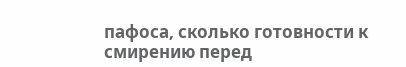пафоса, сколько готовности к смирению перед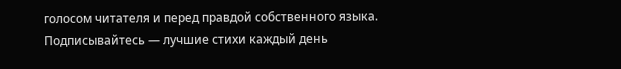голосом читателя и перед правдой собственного языка.
Подписывайтесь — лучшие стихи каждый день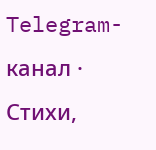Telegram-канал · Стихи,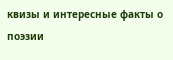квизы и интересные факты о поэзии